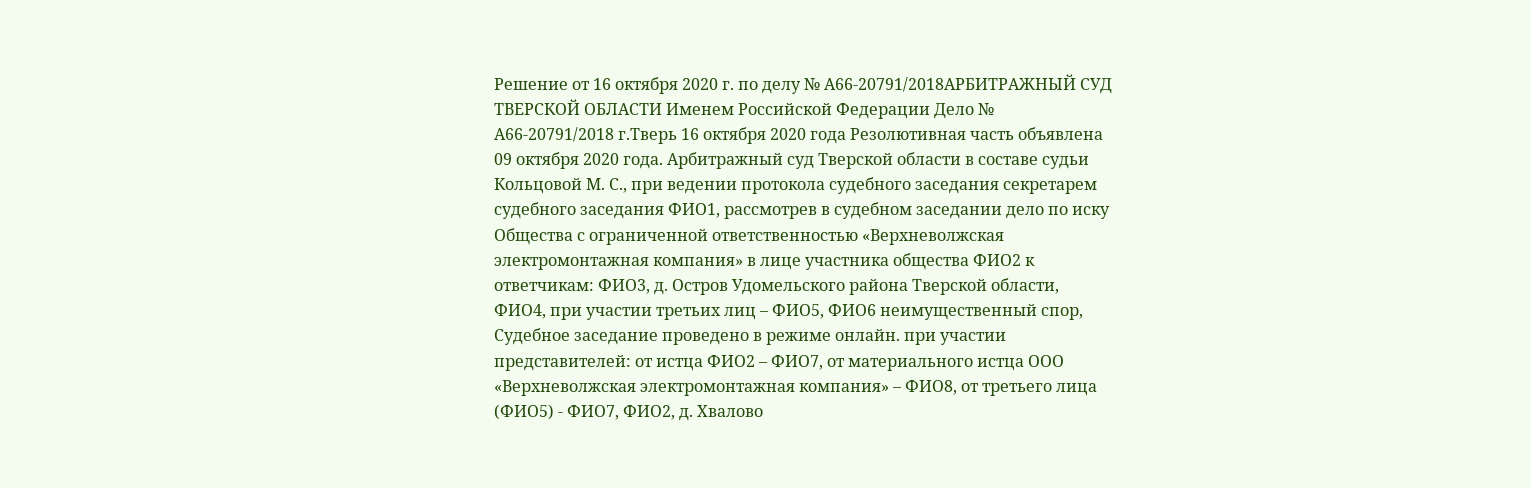Решение от 16 октября 2020 г. по делу № А66-20791/2018АРБИТРАЖНЫЙ СУД ТВЕРСКОЙ ОБЛАСТИ Именем Российской Федерации Дело № А66-20791/2018 г.Тверь 16 октября 2020 года Резолютивная часть объявлена 09 октября 2020 года. Арбитражный суд Тверской области в составе судьи Кольцовой М. С., при ведении протокола судебного заседания секретарем судебного заседания ФИО1, рассмотрев в судебном заседании дело по иску Общества с ограниченной ответственностью «Верхневолжская электромонтажная компания» в лице участника общества ФИО2 к ответчикам: ФИО3, д. Остров Удомельского района Тверской области, ФИО4, при участии третьих лиц – ФИО5, ФИО6 неимущественный спор, Судебное заседание проведено в режиме онлайн. при участии представителей: от истца ФИО2 – ФИО7, от материального истца ООО «Верхневолжская электромонтажная компания» – ФИО8, от третьего лица (ФИО5) - ФИО7, ФИО2, д. Хвалово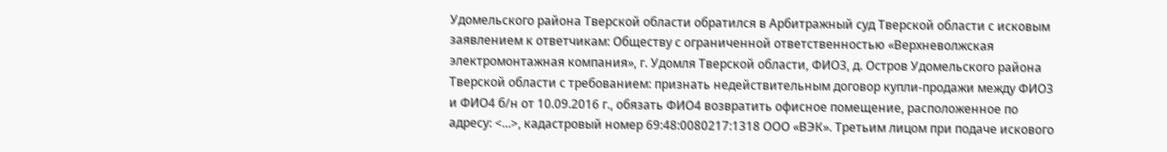Удомельского района Тверской области обратился в Арбитражный суд Тверской области с исковым заявлением к ответчикам: Обществу с ограниченной ответственностью «Верхневолжская электромонтажная компания», г. Удомля Тверской области, ФИО3, д. Остров Удомельского района Тверской области с требованием: признать недействительным договор купли-продажи между ФИО3 и ФИО4 б/н от 10.09.2016 г., обязать ФИО4 возвратить офисное помещение, расположенное по адресу: <...>, кадастровый номер 69:48:0080217:1318 ООО «ВЭК». Третьим лицом при подаче искового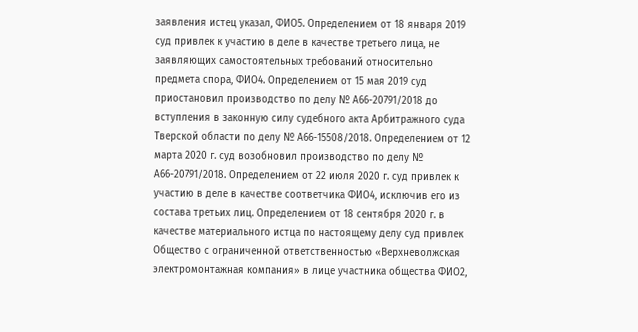заявления истец указал, ФИО5. Определением от 18 января 2019 суд привлек к участию в деле в качестве третьего лица, не заявляющих самостоятельных требований относительно предмета спора, ФИО4. Определением от 15 мая 2019 суд приостановил производство по делу № А66-20791/2018 до вступления в законную силу судебного акта Арбитражного суда Тверской области по делу № А66-15508/2018. Определением от 12 марта 2020 г. суд возобновил производство по делу № А66-20791/2018. Определением от 22 июля 2020 г. суд привлек к участию в деле в качестве соответчика ФИО4, исключив его из состава третьих лиц. Определением от 18 сентября 2020 г. в качестве материального истца по настоящему делу суд привлек Общество с ограниченной ответственностью «Верхневолжская электромонтажная компания» в лице участника общества ФИО2,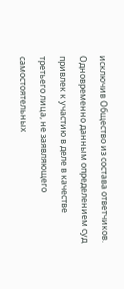исключив Общество из состава ответчиков. Одновременно данным определением суд привлек к участию в деле в качестве третьего лица, не заявляющего самостоятельных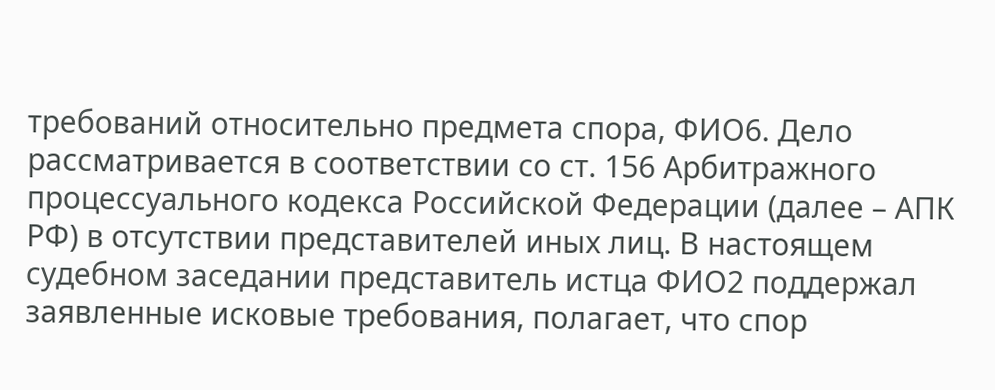требований относительно предмета спора, ФИО6. Дело рассматривается в соответствии со ст. 156 Арбитражного процессуального кодекса Российской Федерации (далее – АПК РФ) в отсутствии представителей иных лиц. В настоящем судебном заседании представитель истца ФИО2 поддержал заявленные исковые требования, полагает, что спор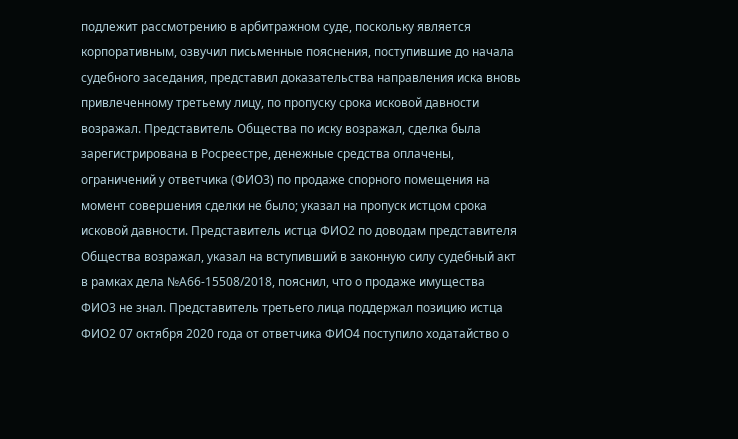подлежит рассмотрению в арбитражном суде, поскольку является корпоративным, озвучил письменные пояснения, поступившие до начала судебного заседания, представил доказательства направления иска вновь привлеченному третьему лицу, по пропуску срока исковой давности возражал. Представитель Общества по иску возражал, сделка была зарегистрирована в Росреестре, денежные средства оплачены, ограничений у ответчика (ФИО3) по продаже спорного помещения на момент совершения сделки не было; указал на пропуск истцом срока исковой давности. Представитель истца ФИО2 по доводам представителя Общества возражал, указал на вступивший в законную силу судебный акт в рамках дела №А66-15508/2018, пояснил, что о продаже имущества ФИО3 не знал. Представитель третьего лица поддержал позицию истца ФИО2 07 октября 2020 года от ответчика ФИО4 поступило ходатайство о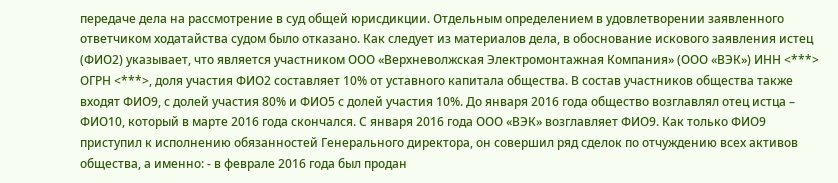передаче дела на рассмотрение в суд общей юрисдикции. Отдельным определением в удовлетворении заявленного ответчиком ходатайства судом было отказано. Как следует из материалов дела, в обоснование искового заявления истец (ФИО2) указывает, что является участником ООО «Верхневолжская Электромонтажная Компания» (ООО «ВЭК») ИНН <***> ОГРН <***>, доля участия ФИО2 составляет 10% от уставного капитала общества. В состав участников общества также входят ФИО9, с долей участия 80% и ФИО5 с долей участия 10%. До января 2016 года общество возглавлял отец истца – ФИО10, который в марте 2016 года скончался. С января 2016 года ООО «ВЭК» возглавляет ФИО9. Как только ФИО9 приступил к исполнению обязанностей Генерального директора, он совершил ряд сделок по отчуждению всех активов общества, а именно: - в феврале 2016 года был продан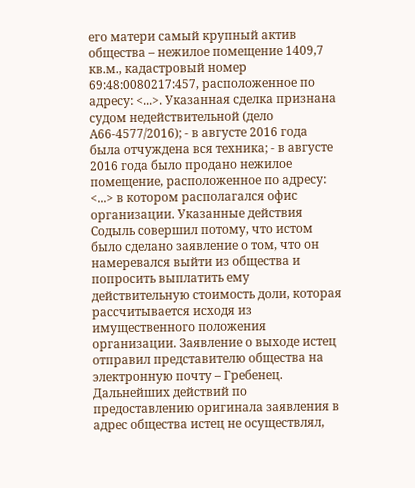его матери самый крупный актив общества – нежилое помещение 1409,7 кв.м., кадастровый номер 69:48:0080217:457, расположенное по адресу: <...>. Указанная сделка признана судом недействительной (дело А66-4577/2016); - в августе 2016 года была отчуждена вся техника; - в августе 2016 года было продано нежилое помещение, расположенное по адресу: <...> в котором располагался офис организации. Указанные действия Содыль совершил потому, что истом было сделано заявление о том, что он намеревался выйти из общества и попросить выплатить ему действительную стоимость доли, которая рассчитывается исходя из имущественного положения организации. Заявление о выходе истец отправил представителю общества на электронную почту – Гребенец. Дальнейших действий по предоставлению оригинала заявления в адрес общества истец не осуществлял,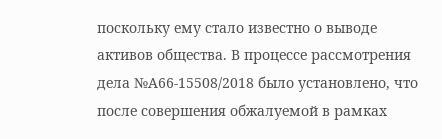поскольку ему стало известно о выводе активов общества. В процессе рассмотрения дела №А66-15508/2018 было установлено, что после совершения обжалуемой в рамках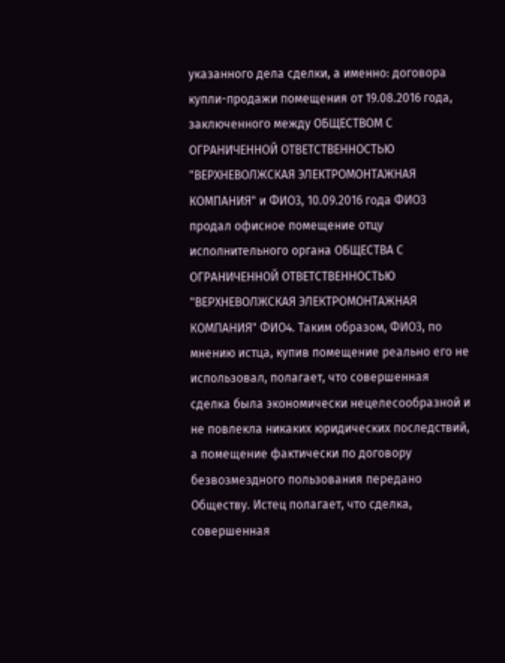указанного дела сделки, а именно: договора купли-продажи помещения от 19.08.2016 года, заключенного между ОБЩЕСТВОМ С ОГРАНИЧЕННОЙ ОТВЕТСТВЕННОСТЬЮ "ВЕРХНЕВОЛЖСКАЯ ЭЛЕКТРОМОНТАЖНАЯ КОМПАНИЯ" и ФИО3, 10.09.2016 года ФИО3 продал офисное помещение отцу исполнительного органа ОБЩЕСТВА С ОГРАНИЧЕННОЙ ОТВЕТСТВЕННОСТЬЮ "ВЕРХНЕВОЛЖСКАЯ ЭЛЕКТРОМОНТАЖНАЯ КОМПАНИЯ" ФИО4. Таким образом, ФИО3, по мнению истца, купив помещение реально его не использовал, полагает, что совершенная сделка была экономически нецелесообразной и не повлекла никаких юридических последствий, а помещение фактически по договору безвозмездного пользования передано Обществу. Истец полагает, что сделка, совершенная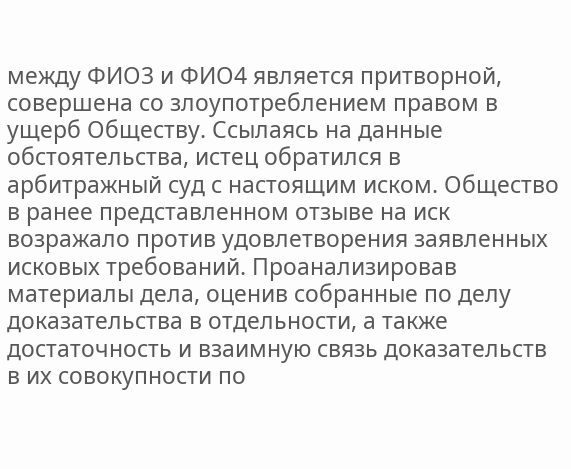между ФИО3 и ФИО4 является притворной, совершена со злоупотреблением правом в ущерб Обществу. Ссылаясь на данные обстоятельства, истец обратился в арбитражный суд с настоящим иском. Общество в ранее представленном отзыве на иск возражало против удовлетворения заявленных исковых требований. Проанализировав материалы дела, оценив собранные по делу доказательства в отдельности, а также достаточность и взаимную связь доказательств в их совокупности по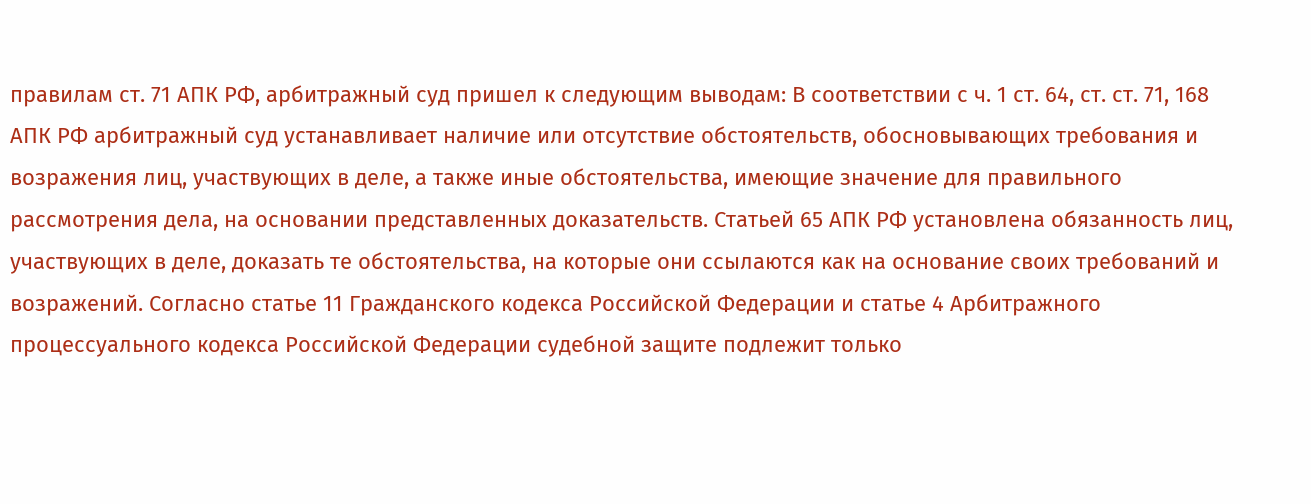правилам ст. 71 АПК РФ, арбитражный суд пришел к следующим выводам: В соответствии с ч. 1 ст. 64, ст. ст. 71, 168 АПК РФ арбитражный суд устанавливает наличие или отсутствие обстоятельств, обосновывающих требования и возражения лиц, участвующих в деле, а также иные обстоятельства, имеющие значение для правильного рассмотрения дела, на основании представленных доказательств. Статьей 65 АПК РФ установлена обязанность лиц, участвующих в деле, доказать те обстоятельства, на которые они ссылаются как на основание своих требований и возражений. Согласно статье 11 Гражданского кодекса Российской Федерации и статье 4 Арбитражного процессуального кодекса Российской Федерации судебной защите подлежит только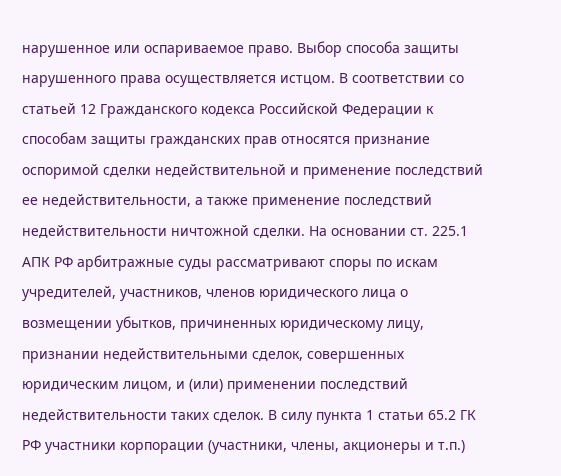нарушенное или оспариваемое право. Выбор способа защиты нарушенного права осуществляется истцом. В соответствии со статьей 12 Гражданского кодекса Российской Федерации к способам защиты гражданских прав относятся признание оспоримой сделки недействительной и применение последствий ее недействительности, а также применение последствий недействительности ничтожной сделки. На основании ст. 225.1 АПК РФ арбитражные суды рассматривают споры по искам учредителей, участников, членов юридического лица о возмещении убытков, причиненных юридическому лицу, признании недействительными сделок, совершенных юридическим лицом, и (или) применении последствий недействительности таких сделок. В силу пункта 1 статьи 65.2 ГК РФ участники корпорации (участники, члены, акционеры и т.п.)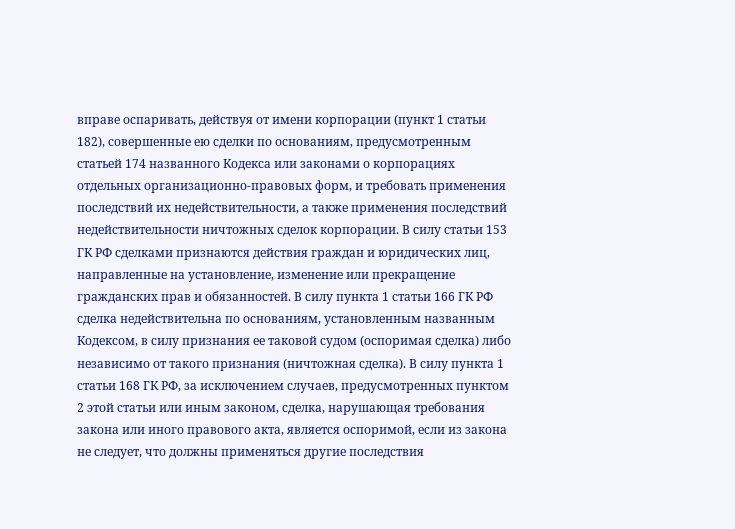вправе оспаривать, действуя от имени корпорации (пункт 1 статьи 182), совершенные ею сделки по основаниям, предусмотренным статьей 174 названного Кодекса или законами о корпорациях отдельных организационно-правовых форм, и требовать применения последствий их недействительности, а также применения последствий недействительности ничтожных сделок корпорации. В силу статьи 153 ГК РФ сделками признаются действия граждан и юридических лиц, направленные на установление, изменение или прекращение гражданских прав и обязанностей. В силу пункта 1 статьи 166 ГК РФ сделка недействительна по основаниям, установленным названным Кодексом, в силу признания ее таковой судом (оспоримая сделка) либо независимо от такого признания (ничтожная сделка). В силу пункта 1 статьи 168 ГК РФ, за исключением случаев, предусмотренных пунктом 2 этой статьи или иным законом, сделка, нарушающая требования закона или иного правового акта, является оспоримой, если из закона не следует, что должны применяться другие последствия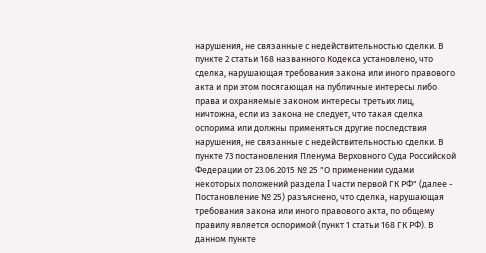нарушения, не связанные с недействительностью сделки. В пункте 2 статьи 168 названного Кодекса установлено, что сделка, нарушающая требования закона или иного правового акта и при этом посягающая на публичные интересы либо права и охраняемые законом интересы третьих лиц, ничтожна, если из закона не следует, что такая сделка оспорима или должны применяться другие последствия нарушения, не связанные с недействительностью сделки. В пункте 73 постановления Пленума Верховного Суда Российской Федерации от 23.06.2015 № 25 "О применении судами некоторых положений раздела I части первой ГК РФ" (далее - Постановление № 25) разъяснено, что сделка, нарушающая требования закона или иного правового акта, по общему правилу является оспоримой (пункт 1 статьи 168 ГК РФ). В данном пункте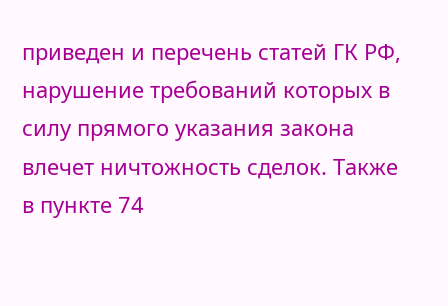приведен и перечень статей ГК РФ, нарушение требований которых в силу прямого указания закона влечет ничтожность сделок. Также в пункте 74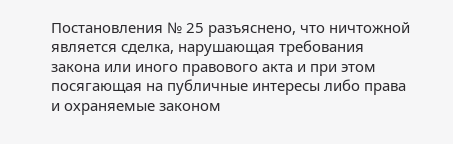Постановления № 25 разъяснено, что ничтожной является сделка, нарушающая требования закона или иного правового акта и при этом посягающая на публичные интересы либо права и охраняемые законом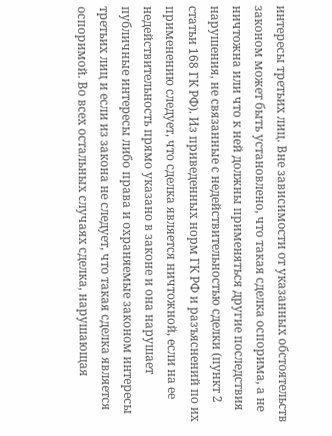интересы третьих лиц. Вне зависимости от указанных обстоятельств законом может быть установлено, что такая сделка оспорима, а не ничтожна или что к ней должны применяться другие последствия нарушения, не связанные с недействительностью сделки (пункт 2 статьи 168 ГК РФ). Из приведенных норм ГК РФ и разъяснений по их применению следует, что сделка является ничтожной, если на ее недействительность прямо указано в законе и она нарушает публичные интересы либо права и охраняемые законом интересы третьих лиц и если из закона не следует, что такая сделка является оспоримой. Во всех остальных случаях сделка, нарушающая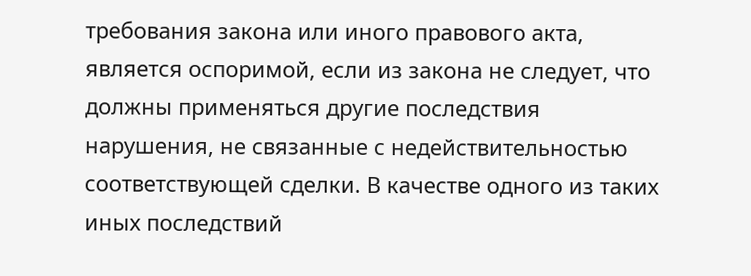требования закона или иного правового акта, является оспоримой, если из закона не следует, что должны применяться другие последствия нарушения, не связанные с недействительностью соответствующей сделки. В качестве одного из таких иных последствий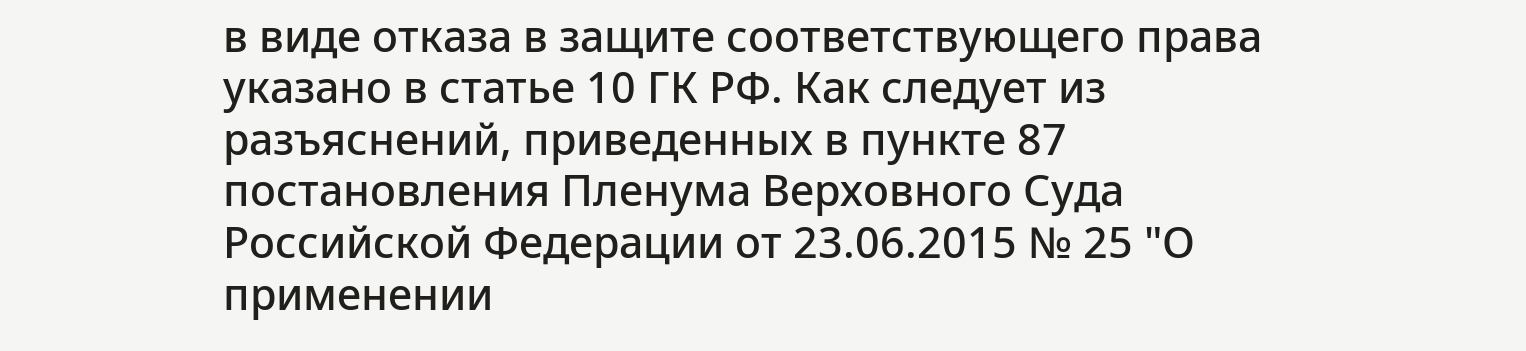в виде отказа в защите соответствующего права указано в статье 10 ГК РФ. Как следует из разъяснений, приведенных в пункте 87 постановления Пленума Верховного Суда Российской Федерации от 23.06.2015 № 25 "О применении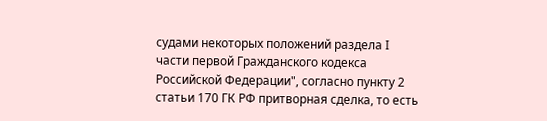судами некоторых положений раздела I части первой Гражданского кодекса Российской Федерации", согласно пункту 2 статьи 170 ГК РФ притворная сделка, то есть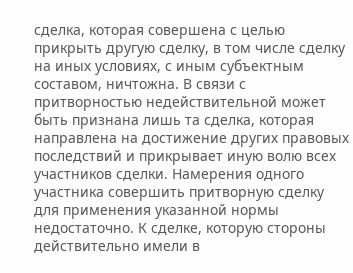сделка, которая совершена с целью прикрыть другую сделку, в том числе сделку на иных условиях, с иным субъектным составом, ничтожна. В связи с притворностью недействительной может быть признана лишь та сделка, которая направлена на достижение других правовых последствий и прикрывает иную волю всех участников сделки. Намерения одного участника совершить притворную сделку для применения указанной нормы недостаточно. К сделке, которую стороны действительно имели в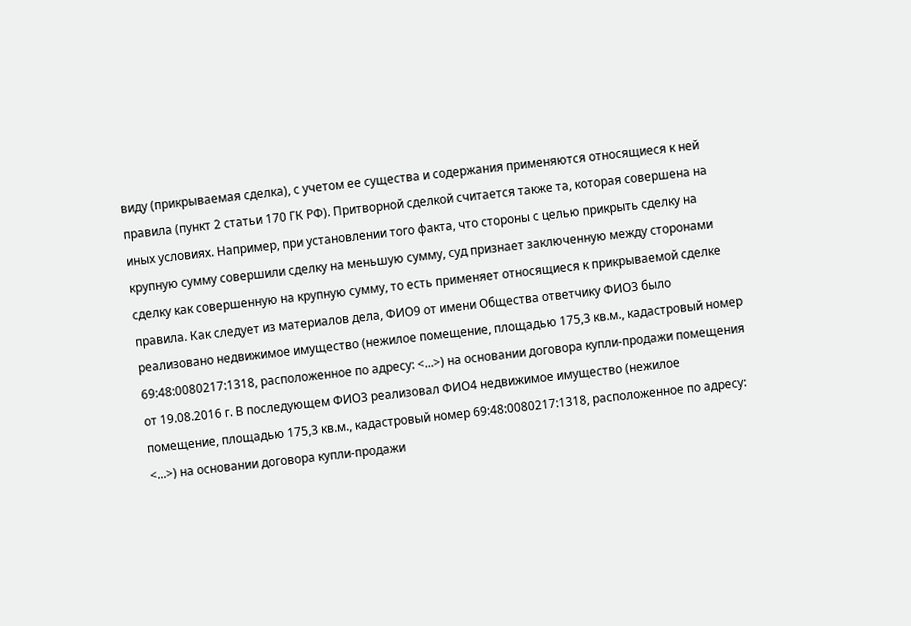виду (прикрываемая сделка), с учетом ее существа и содержания применяются относящиеся к ней правила (пункт 2 статьи 170 ГК РФ). Притворной сделкой считается также та, которая совершена на иных условиях. Например, при установлении того факта, что стороны с целью прикрыть сделку на крупную сумму совершили сделку на меньшую сумму, суд признает заключенную между сторонами сделку как совершенную на крупную сумму, то есть применяет относящиеся к прикрываемой сделке правила. Как следует из материалов дела, ФИО9 от имени Общества ответчику ФИО3 было реализовано недвижимое имущество (нежилое помещение, площадью 175,3 кв.м., кадастровый номер 69:48:0080217:1318, расположенное по адресу: <...>) на основании договора купли-продажи помещения от 19.08.2016 г. В последующем ФИО3 реализовал ФИО4 недвижимое имущество (нежилое помещение, площадью 175,3 кв.м., кадастровый номер 69:48:0080217:1318, расположенное по адресу: <...>) на основании договора купли-продажи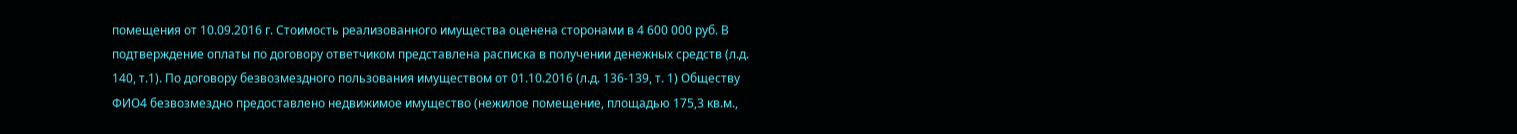помещения от 10.09.2016 г. Стоимость реализованного имущества оценена сторонами в 4 600 000 руб. В подтверждение оплаты по договору ответчиком представлена расписка в получении денежных средств (л.д. 140, т.1). По договору безвозмездного пользования имуществом от 01.10.2016 (л.д. 136-139, т. 1) Обществу ФИО4 безвозмездно предоставлено недвижимое имущество (нежилое помещение, площадью 175,3 кв.м.,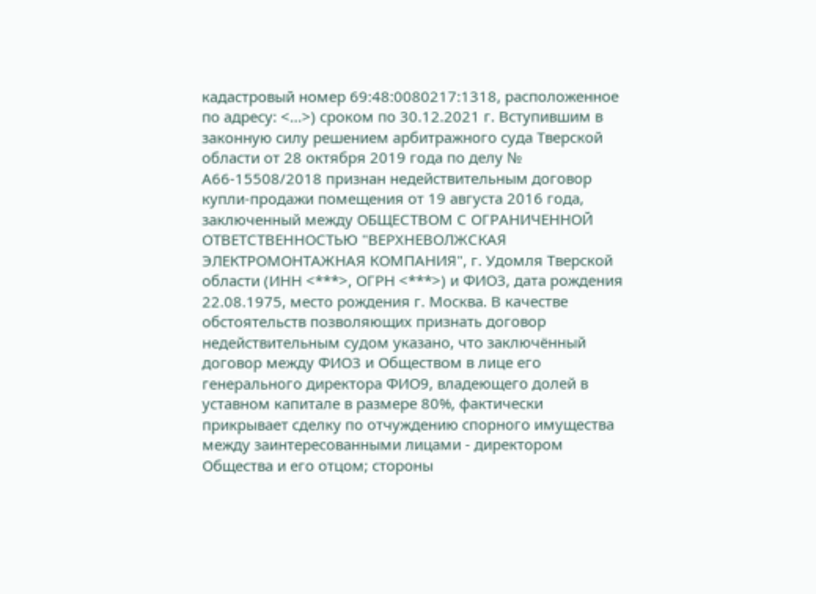кадастровый номер 69:48:0080217:1318, расположенное по адресу: <...>) сроком по 30.12.2021 г. Вступившим в законную силу решением арбитражного суда Тверской области от 28 октября 2019 года по делу № А66-15508/2018 признан недействительным договор купли-продажи помещения от 19 августа 2016 года, заключенный между ОБЩЕСТВОМ С ОГРАНИЧЕННОЙ ОТВЕТСТВЕННОСТЬЮ "ВЕРХНЕВОЛЖСКАЯ ЭЛЕКТРОМОНТАЖНАЯ КОМПАНИЯ", г. Удомля Тверской области (ИНН <***>, ОГРН <***>) и ФИО3, дата рождения 22.08.1975, место рождения г. Москва. В качестве обстоятельств позволяющих признать договор недействительным судом указано, что заключённый договор между ФИО3 и Обществом в лице его генерального директора ФИО9, владеющего долей в уставном капитале в размере 80%, фактически прикрывает сделку по отчуждению спорного имущества между заинтересованными лицами - директором Общества и его отцом; стороны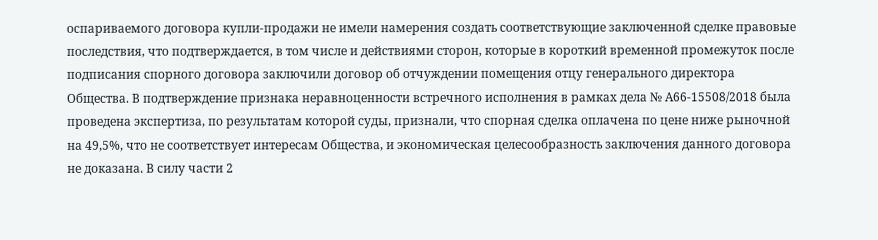оспариваемого договора купли-продажи не имели намерения создать соответствующие заключенной сделке правовые последствия, что подтверждается, в том числе и действиями сторон, которые в короткий временной промежуток после подписания спорного договора заключили договор об отчуждении помещения отцу генерального директора Общества. В подтверждение признака неравноценности встречного исполнения в рамках дела № А66-15508/2018 была проведена экспертиза, по результатам которой суды, признали, что спорная сделка оплачена по цене ниже рыночной на 49,5%, что не соответствует интересам Общества, и экономическая целесообразность заключения данного договора не доказана. В силу части 2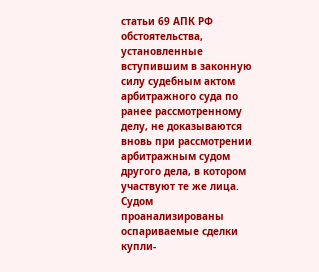статьи 69 АПК РФ обстоятельства, установленные вступившим в законную силу судебным актом арбитражного суда по ранее рассмотренному делу, не доказываются вновь при рассмотрении арбитражным судом другого дела, в котором участвуют те же лица. Судом проанализированы оспариваемые сделки купли-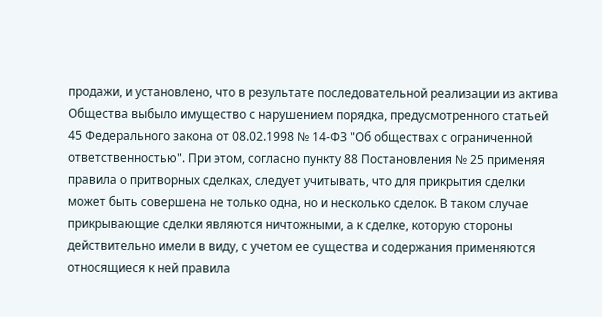продажи, и установлено, что в результате последовательной реализации из актива Общества выбыло имущество с нарушением порядка, предусмотренного статьей 45 Федерального закона от 08.02.1998 № 14-ФЗ "Об обществах с ограниченной ответственностью". При этом, согласно пункту 88 Постановления № 25 применяя правила о притворных сделках, следует учитывать, что для прикрытия сделки может быть совершена не только одна, но и несколько сделок. В таком случае прикрывающие сделки являются ничтожными, а к сделке, которую стороны действительно имели в виду, с учетом ее существа и содержания применяются относящиеся к ней правила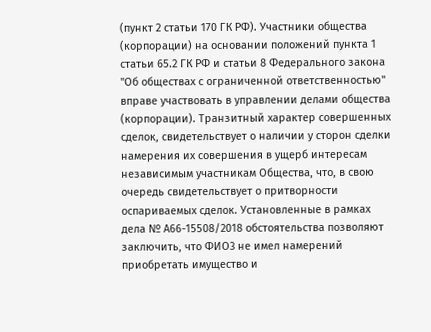(пункт 2 статьи 170 ГК РФ). Участники общества (корпорации) на основании положений пункта 1 статьи 65.2 ГК РФ и статьи 8 Федерального закона "Об обществах с ограниченной ответственностью" вправе участвовать в управлении делами общества (корпорации). Транзитный характер совершенных сделок, свидетельствует о наличии у сторон сделки намерения их совершения в ущерб интересам независимым участникам Общества, что, в свою очередь свидетельствует о притворности оспариваемых сделок. Установленные в рамках дела № А66-15508/2018 обстоятельства позволяют заключить, что ФИО3 не имел намерений приобретать имущество и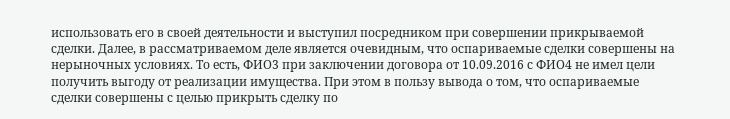использовать его в своей деятельности и выступил посредником при совершении прикрываемой сделки. Далее, в рассматриваемом деле является очевидным, что оспариваемые сделки совершены на нерыночных условиях. То есть, ФИО3 при заключении договора от 10.09.2016 с ФИО4 не имел цели получить выгоду от реализации имущества. При этом в пользу вывода о том, что оспариваемые сделки совершены с целью прикрыть сделку по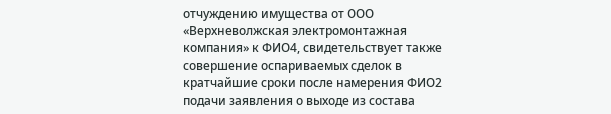отчуждению имущества от ООО «Верхневолжская электромонтажная компания» к ФИО4, свидетельствует также совершение оспариваемых сделок в кратчайшие сроки после намерения ФИО2 подачи заявления о выходе из состава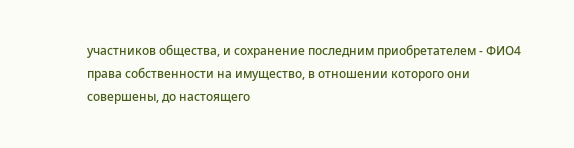участников общества, и сохранение последним приобретателем - ФИО4 права собственности на имущество, в отношении которого они совершены, до настоящего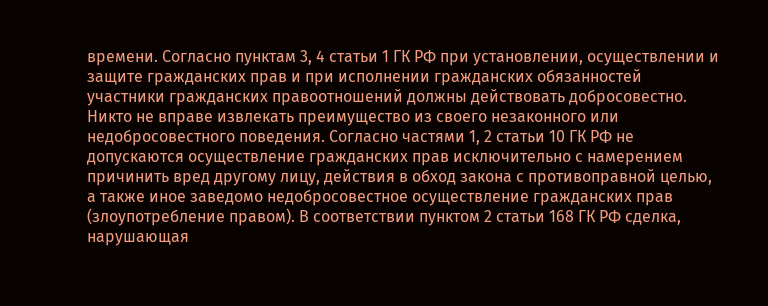времени. Согласно пунктам 3, 4 статьи 1 ГК РФ при установлении, осуществлении и защите гражданских прав и при исполнении гражданских обязанностей участники гражданских правоотношений должны действовать добросовестно. Никто не вправе извлекать преимущество из своего незаконного или недобросовестного поведения. Согласно частями 1, 2 статьи 10 ГК РФ не допускаются осуществление гражданских прав исключительно с намерением причинить вред другому лицу, действия в обход закона с противоправной целью, а также иное заведомо недобросовестное осуществление гражданских прав (злоупотребление правом). В соответствии пунктом 2 статьи 168 ГК РФ сделка, нарушающая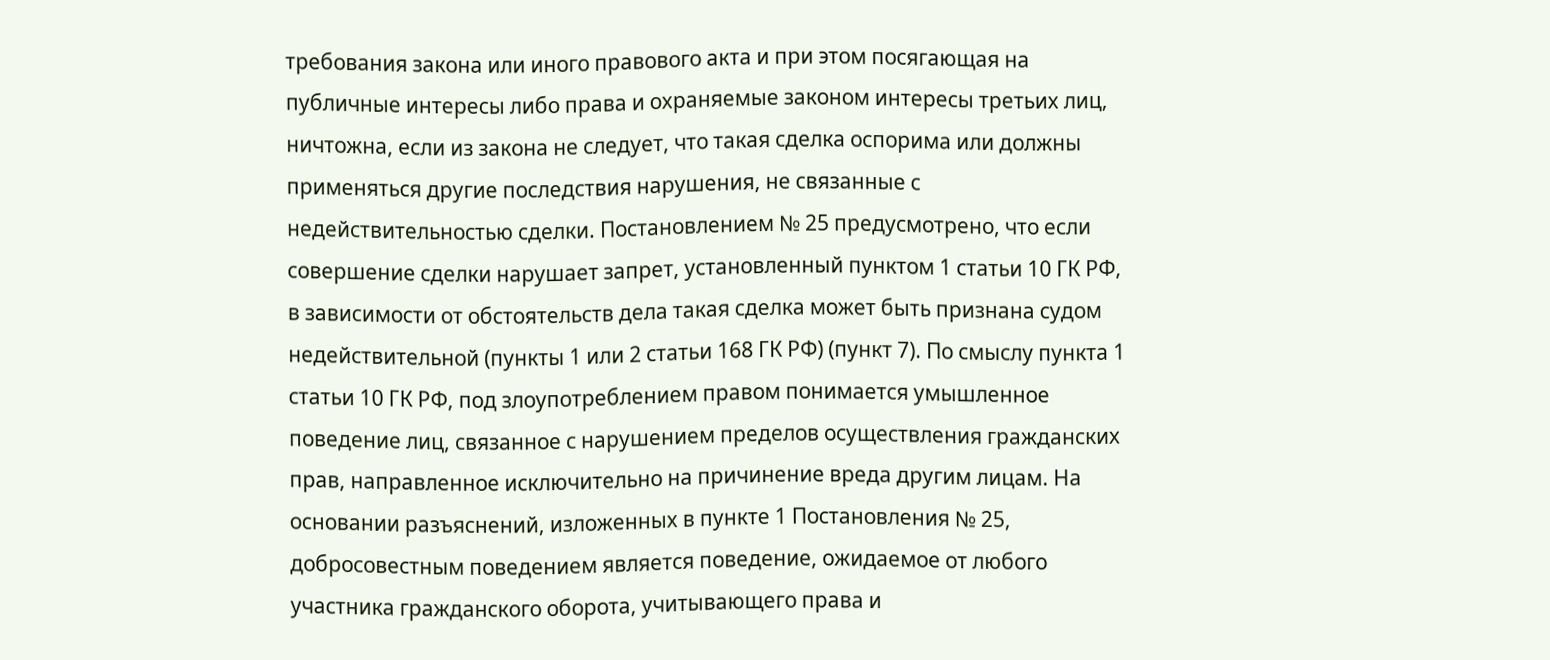требования закона или иного правового акта и при этом посягающая на публичные интересы либо права и охраняемые законом интересы третьих лиц, ничтожна, если из закона не следует, что такая сделка оспорима или должны применяться другие последствия нарушения, не связанные с недействительностью сделки. Постановлением № 25 предусмотрено, что если совершение сделки нарушает запрет, установленный пунктом 1 статьи 10 ГК РФ, в зависимости от обстоятельств дела такая сделка может быть признана судом недействительной (пункты 1 или 2 статьи 168 ГК РФ) (пункт 7). По смыслу пункта 1 статьи 10 ГК РФ, под злоупотреблением правом понимается умышленное поведение лиц, связанное с нарушением пределов осуществления гражданских прав, направленное исключительно на причинение вреда другим лицам. На основании разъяснений, изложенных в пункте 1 Постановления № 25, добросовестным поведением является поведение, ожидаемое от любого участника гражданского оборота, учитывающего права и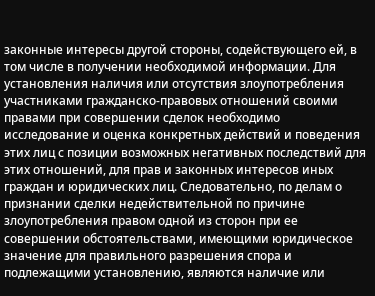законные интересы другой стороны, содействующего ей, в том числе в получении необходимой информации. Для установления наличия или отсутствия злоупотребления участниками гражданско-правовых отношений своими правами при совершении сделок необходимо исследование и оценка конкретных действий и поведения этих лиц с позиции возможных негативных последствий для этих отношений, для прав и законных интересов иных граждан и юридических лиц. Следовательно, по делам о признании сделки недействительной по причине злоупотребления правом одной из сторон при ее совершении обстоятельствами, имеющими юридическое значение для правильного разрешения спора и подлежащими установлению, являются наличие или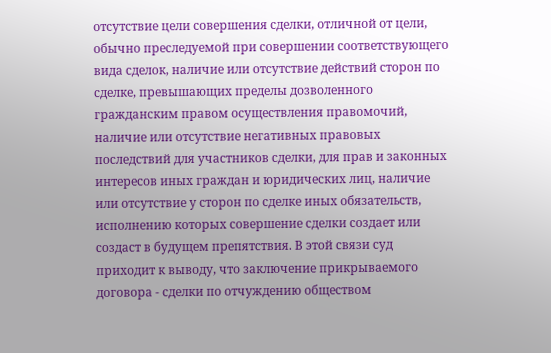отсутствие цели совершения сделки, отличной от цели, обычно преследуемой при совершении соответствующего вида сделок, наличие или отсутствие действий сторон по сделке, превышающих пределы дозволенного гражданским правом осуществления правомочий, наличие или отсутствие негативных правовых последствий для участников сделки, для прав и законных интересов иных граждан и юридических лиц, наличие или отсутствие у сторон по сделке иных обязательств, исполнению которых совершение сделки создает или создаст в будущем препятствия. В этой связи суд приходит к выводу, что заключение прикрываемого договора - сделки по отчуждению обществом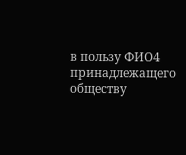в пользу ФИО4 принадлежащего обществу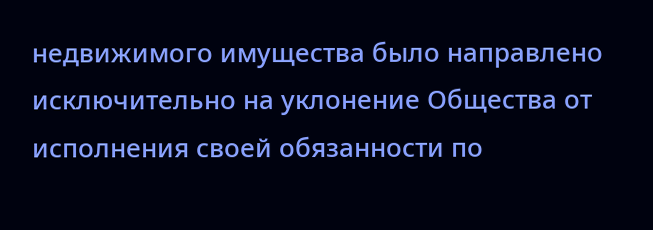недвижимого имущества было направлено исключительно на уклонение Общества от исполнения своей обязанности по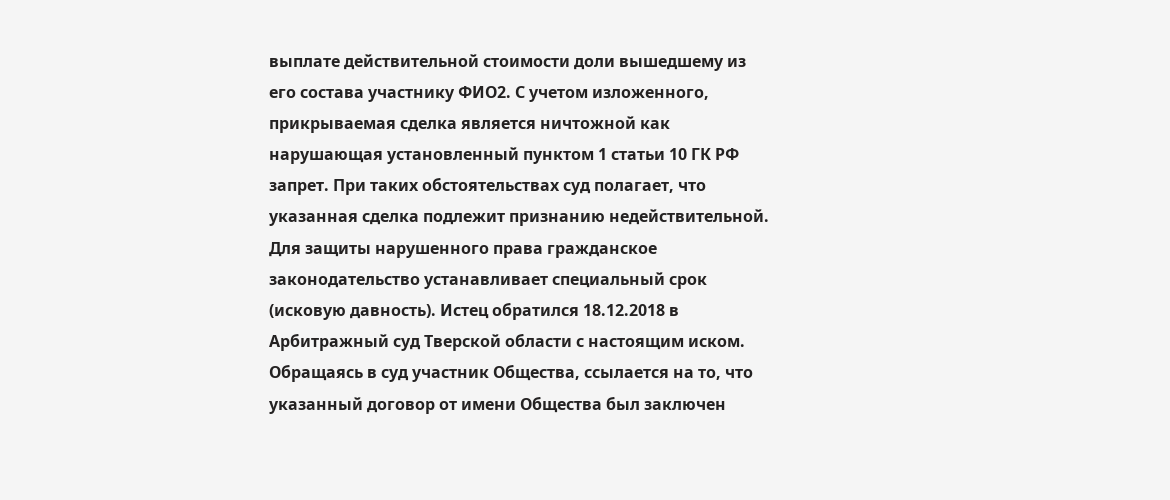выплате действительной стоимости доли вышедшему из его состава участнику ФИО2. С учетом изложенного, прикрываемая сделка является ничтожной как нарушающая установленный пунктом 1 статьи 10 ГК РФ запрет. При таких обстоятельствах суд полагает, что указанная сделка подлежит признанию недействительной. Для защиты нарушенного права гражданское законодательство устанавливает специальный срок (исковую давность). Истец обратился 18.12.2018 в Арбитражный суд Тверской области с настоящим иском. Обращаясь в суд участник Общества, ссылается на то, что указанный договор от имени Общества был заключен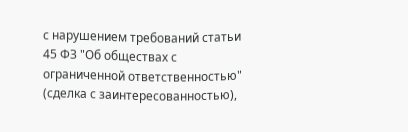с нарушением требований статьи 45 ФЗ "Об обществах с ограниченной ответственностью" (сделка с заинтересованностью),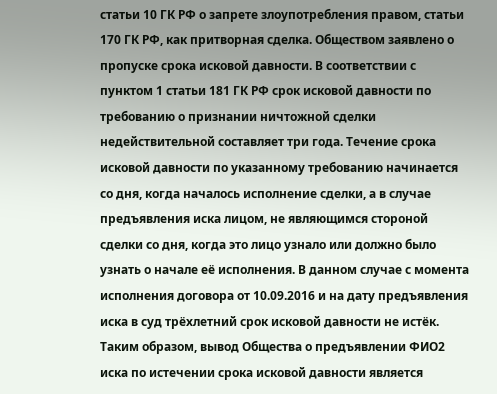статьи 10 ГК РФ о запрете злоупотребления правом, статьи 170 ГК РФ, как притворная сделка. Обществом заявлено о пропуске срока исковой давности. В соответствии с пунктом 1 статьи 181 ГК РФ срок исковой давности по требованию о признании ничтожной сделки недействительной составляет три года. Течение срока исковой давности по указанному требованию начинается со дня, когда началось исполнение сделки, а в случае предъявления иска лицом, не являющимся стороной сделки со дня, когда это лицо узнало или должно было узнать о начале её исполнения. В данном случае с момента исполнения договора от 10.09.2016 и на дату предъявления иска в суд трёхлетний срок исковой давности не истёк. Таким образом, вывод Общества о предъявлении ФИО2 иска по истечении срока исковой давности является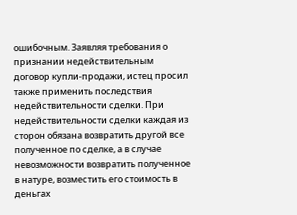ошибочным. Заявляя требования о признании недействительным договор купли-продажи, истец просил также применить последствия недействительности сделки. При недействительности сделки каждая из сторон обязана возвратить другой все полученное по сделке, а в случае невозможности возвратить полученное в натуре, возместить его стоимость в деньгах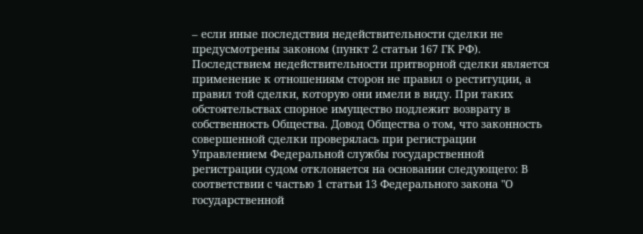– если иные последствия недействительности сделки не предусмотрены законом (пункт 2 статьи 167 ГК РФ). Последствием недействительности притворной сделки является применение к отношениям сторон не правил о реституции, а правил той сделки, которую они имели в виду. При таких обстоятельствах спорное имущество подлежит возврату в собственность Общества. Довод Общества о том, что законность совершенной сделки проверялась при регистрации Управлением Федеральной службы государственной регистрации судом отклоняется на основании следующего: В соответствии с частью 1 статьи 13 Федерального закона "О государственной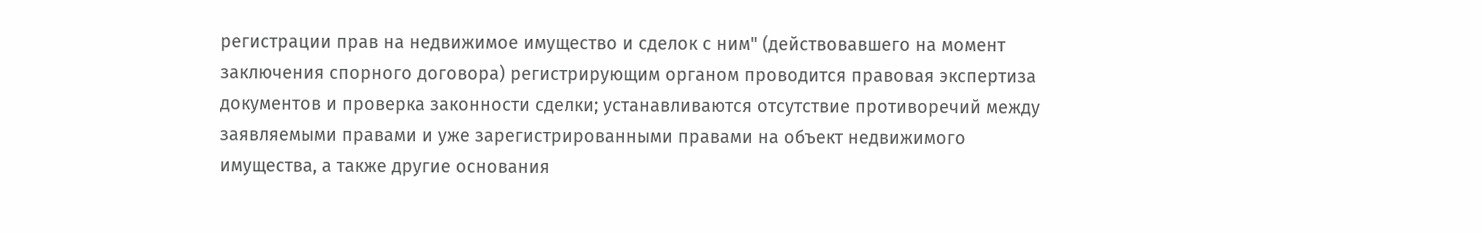регистрации прав на недвижимое имущество и сделок с ним" (действовавшего на момент заключения спорного договора) регистрирующим органом проводится правовая экспертиза документов и проверка законности сделки; устанавливаются отсутствие противоречий между заявляемыми правами и уже зарегистрированными правами на объект недвижимого имущества, а также другие основания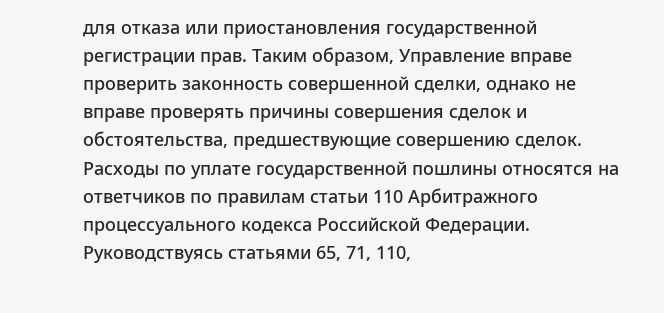для отказа или приостановления государственной регистрации прав. Таким образом, Управление вправе проверить законность совершенной сделки, однако не вправе проверять причины совершения сделок и обстоятельства, предшествующие совершению сделок. Расходы по уплате государственной пошлины относятся на ответчиков по правилам статьи 110 Арбитражного процессуального кодекса Российской Федерации. Руководствуясь статьями 65, 71, 110,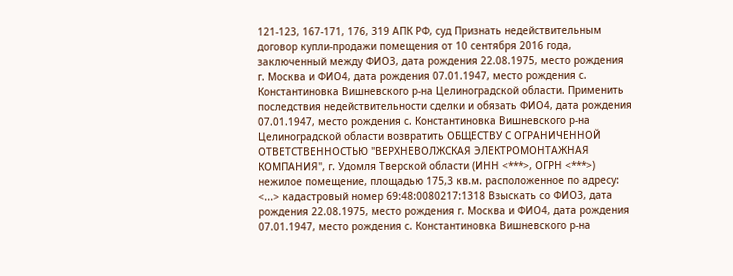121-123, 167-171, 176, 319 АПК РФ, суд Признать недействительным договор купли-продажи помещения от 10 сентября 2016 года, заключенный между ФИО3, дата рождения 22.08.1975, место рождения г. Москва и ФИО4, дата рождения 07.01.1947, место рождения с. Константиновка Вишневского р-на Целиноградской области. Применить последствия недействительности сделки и обязать ФИО4, дата рождения 07.01.1947, место рождения с. Константиновка Вишневского р-на Целиноградской области возвратить ОБЩЕСТВУ С ОГРАНИЧЕННОЙ ОТВЕТСТВЕННОСТЬЮ "ВЕРХНЕВОЛЖСКАЯ ЭЛЕКТРОМОНТАЖНАЯ КОМПАНИЯ", г. Удомля Тверской области (ИНН <***>, ОГРН <***>) нежилое помещение, площадью 175,3 кв.м. расположенное по адресу: <...> кадастровый номер 69:48:0080217:1318 Взыскать со ФИО3, дата рождения 22.08.1975, место рождения г. Москва и ФИО4, дата рождения 07.01.1947, место рождения с. Константиновка Вишневского р-на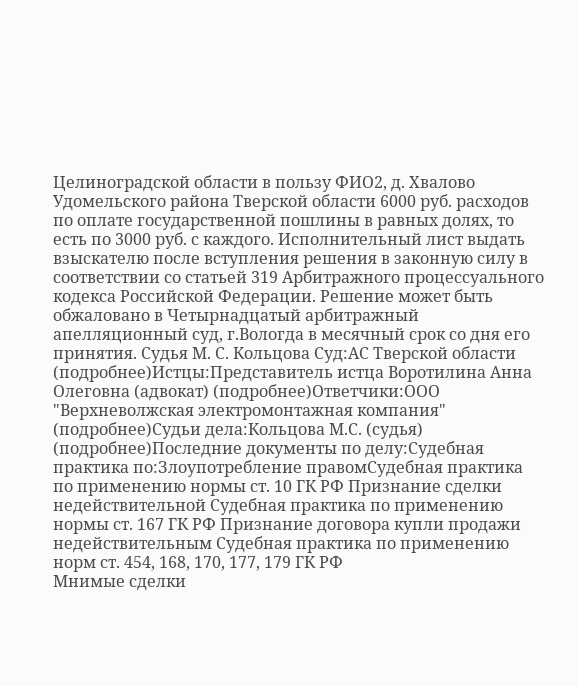Целиноградской области в пользу ФИО2, д. Хвалово Удомельского района Тверской области 6000 руб. расходов по оплате государственной пошлины в равных долях, то есть по 3000 руб. с каждого. Исполнительный лист выдать взыскателю после вступления решения в законную силу в соответствии со статьей 319 Арбитражного процессуального кодекса Российской Федерации. Решение может быть обжаловано в Четырнадцатый арбитражный апелляционный суд, г.Вологда в месячный срок со дня его принятия. Судья М. С. Кольцова Суд:АС Тверской области (подробнее)Истцы:Представитель истца Воротилина Анна Олеговна (адвокат) (подробнее)Ответчики:ООО "Верхневолжская электромонтажная компания" (подробнее)Судьи дела:Кольцова М.С. (судья) (подробнее)Последние документы по делу:Судебная практика по:Злоупотребление правомСудебная практика по применению нормы ст. 10 ГК РФ Признание сделки недействительной Судебная практика по применению нормы ст. 167 ГК РФ Признание договора купли продажи недействительным Судебная практика по применению норм ст. 454, 168, 170, 177, 179 ГК РФ
Мнимые сделки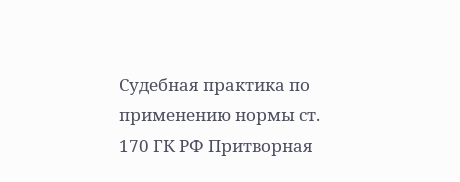Судебная практика по применению нормы ст. 170 ГК РФ Притворная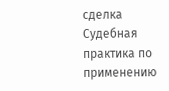сделка Судебная практика по применению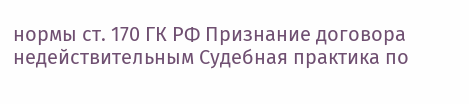нормы ст. 170 ГК РФ Признание договора недействительным Судебная практика по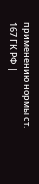применению нормы ст. 167 ГК РФ |